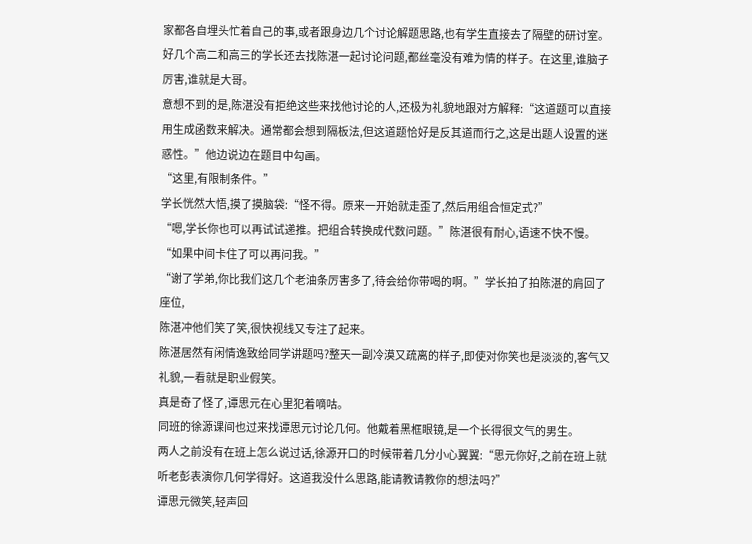家都各自埋头忙着自己的事,或者跟身边几个讨论解题思路,也有学生直接去了隔壁的研讨室。
好几个高二和高三的学长还去找陈湛一起讨论问题,都丝毫没有难为情的样子。在这里,谁脑子厉害,谁就是大哥。
意想不到的是,陈湛没有拒绝这些来找他讨论的人,还极为礼貌地跟对方解释:“这道题可以直接用生成函数来解决。通常都会想到隔板法,但这道题恰好是反其道而行之,这是出题人设置的迷惑性。”他边说边在题目中勾画。
“这里,有限制条件。”
学长恍然大悟,摸了摸脑袋:“怪不得。原来一开始就走歪了,然后用组合恒定式?”
“嗯,学长你也可以再试试递推。把组合转换成代数问题。”陈湛很有耐心,语速不快不慢。
“如果中间卡住了可以再问我。”
“谢了学弟,你比我们这几个老油条厉害多了,待会给你带喝的啊。”学长拍了拍陈湛的肩回了座位,
陈湛冲他们笑了笑,很快视线又专注了起来。
陈湛居然有闲情逸致给同学讲题吗?整天一副冷漠又疏离的样子,即使对你笑也是淡淡的,客气又礼貌,一看就是职业假笑。
真是奇了怪了,谭思元在心里犯着嘀咕。
同班的徐源课间也过来找谭思元讨论几何。他戴着黑框眼镜,是一个长得很文气的男生。
两人之前没有在班上怎么说过话,徐源开口的时候带着几分小心翼翼:“思元你好,之前在班上就听老彭表演你几何学得好。这道我没什么思路,能请教请教你的想法吗?”
谭思元微笑,轻声回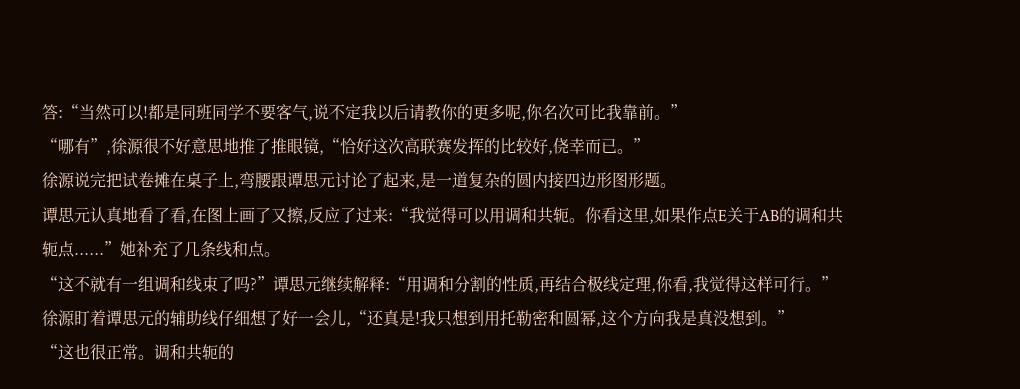答:“当然可以!都是同班同学不要客气,说不定我以后请教你的更多呢,你名次可比我靠前。”
“哪有”,徐源很不好意思地推了推眼镜,“恰好这次高联赛发挥的比较好,侥幸而已。”
徐源说完把试卷摊在桌子上,弯腰跟谭思元讨论了起来,是一道复杂的圆内接四边形图形题。
谭思元认真地看了看,在图上画了又擦,反应了过来:“我觉得可以用调和共轭。你看这里,如果作点E关于AB的调和共轭点......”她补充了几条线和点。
“这不就有一组调和线束了吗?”谭思元继续解释:“用调和分割的性质,再结合极线定理,你看,我觉得这样可行。”
徐源盯着谭思元的辅助线仔细想了好一会儿,“还真是!我只想到用托勒密和圆幂,这个方向我是真没想到。”
“这也很正常。调和共轭的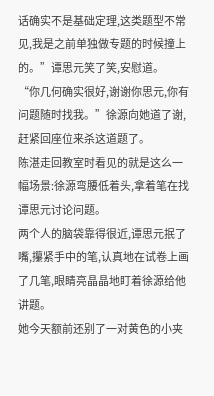话确实不是基础定理,这类题型不常见,我是之前单独做专题的时候撞上的。”谭思元笑了笑,安慰道。
“你几何确实很好,谢谢你思元,你有问题随时找我。”徐源向她道了谢,赶紧回座位来杀这道题了。
陈湛走回教室时看见的就是这么一幅场景:徐源弯腰低着头,拿着笔在找谭思元讨论问题。
两个人的脑袋靠得很近,谭思元抿了嘴,攥紧手中的笔,认真地在试卷上画了几笔,眼睛亮晶晶地盯着徐源给他讲题。
她今天额前还别了一对黄色的小夹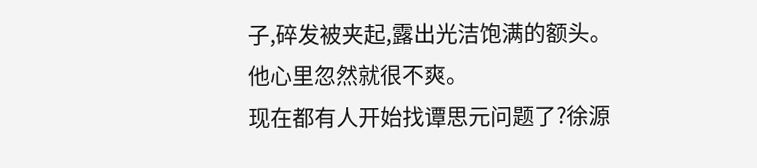子,碎发被夹起,露出光洁饱满的额头。
他心里忽然就很不爽。
现在都有人开始找谭思元问题了?徐源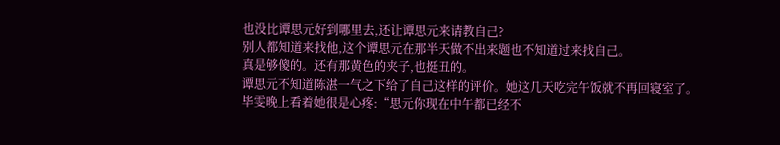也没比谭思元好到哪里去,还让谭思元来请教自己?
别人都知道来找他,这个谭思元在那半天做不出来题也不知道过来找自己。
真是够傻的。还有那黄色的夹子,也挺丑的。
谭思元不知道陈湛一气之下给了自己这样的评价。她这几天吃完午饭就不再回寝室了。
毕雯晚上看着她很是心疼:“思元你现在中午都已经不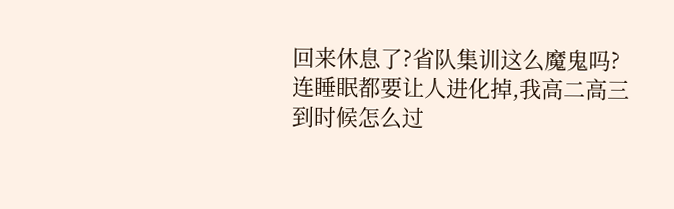回来休息了?省队集训这么魔鬼吗?连睡眠都要让人进化掉,我高二高三到时候怎么过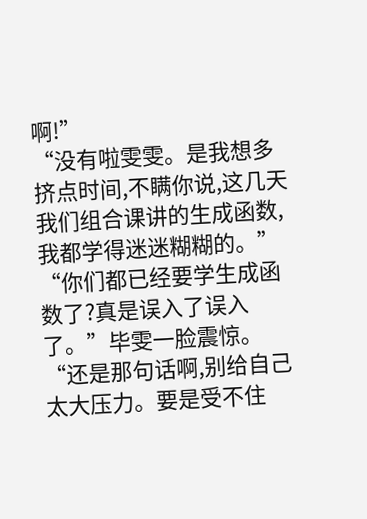啊!”
“没有啦雯雯。是我想多挤点时间,不瞒你说,这几天我们组合课讲的生成函数,我都学得迷迷糊糊的。”
“你们都已经要学生成函数了?真是误入了误入了。”毕雯一脸震惊。
“还是那句话啊,别给自己太大压力。要是受不住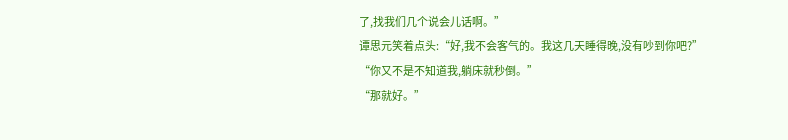了,找我们几个说会儿话啊。”
谭思元笑着点头:“好,我不会客气的。我这几天睡得晚,没有吵到你吧?”
“你又不是不知道我,躺床就秒倒。”
“那就好。”